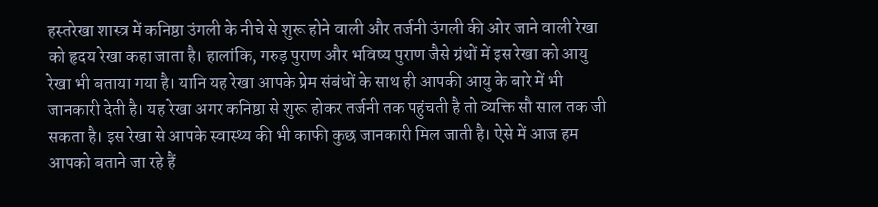हस्तरेखा शास्त्र में कनिष्ठा उंगली के नीचे से शुरू होने वाली और तर्जनी उंगली की ओर जाने वाली रेखा को हृदय रेखा कहा जाता है। हालांकि, गरुड़ पुराण और भविष्य पुराण जैसे ग्रंथों में इस रेखा को आयु रेखा भी बताया गया है। यानि यह रेखा आपके प्रेम संबंधों के साथ ही आपकी आयु के बारे में भी जानकारी देती है। यह रेखा अगर कनिष्ठा से शुरू होकर तर्जनी तक पहुंचती है तो व्यक्ति सौ साल तक जी सकता है। इस रेखा से आपके स्वास्थ्य की भी काफी कुछ जानकारी मिल जाती है। ऐसे में आज हम आपको बताने जा रहे हैं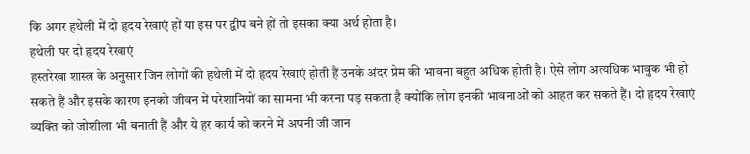कि अगर हथेली में दो हृदय रेखाएं हों या इस पर द्वीप बने हों तो इसका क्या अर्थ होता है।
हथेली पर दो हृदय रेखाएं
हस्तरेखा शास्त्र के अनुसार जिन लोगों की हथेली में दो हृदय रेखाएं होती हैं उनके अंदर प्रेम की भावना बहुत अधिक होती है। ऐसे लोग अत्यधिक भावुक भी हो सकते हैं और इसके कारण इनको जीवन में परेशानियों का सामना भी करना पड़ सकता है क्योंकि लोग इनकी भावनाओं को आहत कर सकते हैं। दो हृदय रेखाएं व्यक्ति को जोशीला भी बनाती हैं और ये हर कार्य को करने में अपनी जी जान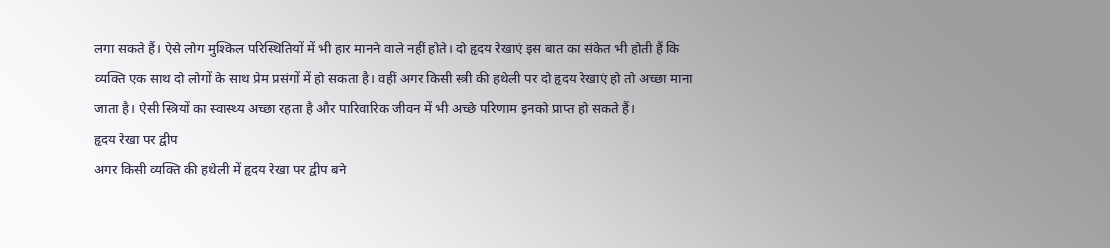लगा सकते हैं। ऐसे लोग मुश्किल परिस्थितियों में भी हार मानने वाले नहीं होते। दो हृदय रेखाएं इस बात का संकेत भी होती हैं कि व्यक्ति एक साथ दो लोगों के साथ प्रेम प्रसंगों में हो सकता है। वहीं अगर किसी स्त्री की हथेली पर दो हृदय रेखाएं हो तो अच्छा माना जाता है। ऐसी स्त्रियों का स्वास्थ्य अच्छा रहता है और पारिवारिक जीवन में भी अच्छे परिणाम इनको प्राप्त हो सकते हैं।
हृदय रेखा पर द्वीप
अगर किसी व्यक्ति की हथेली में हृदय रेखा पर द्वीप बने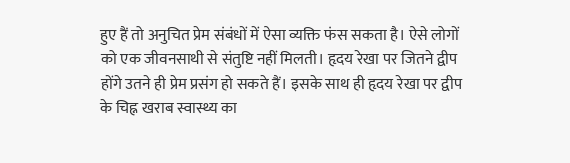हुए हैं तो अनुचित प्रेम संबंधों में ऐसा व्यक्ति फंस सकता है। ऐसे लोगों को एक जीवनसाथी से संतुष्टि नहीं मिलती। हृदय रेखा पर जितने द्वीप होंगे उतने ही प्रेम प्रसंग हो सकते हैं। इसके साथ ही हृदय रेखा पर द्वीप के चिह्न खराब स्वास्थ्य का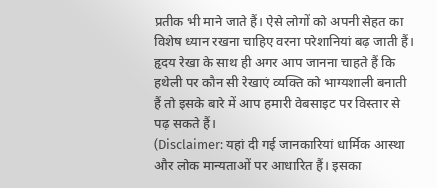प्रतीक भी माने जाते हैं। ऐसे लोगों को अपनी सेहत का विशेष ध्यान रखना चाहिए वरना परेशानियां बढ़ जाती हैं। हृदय रेखा के साथ ही अगर आप जानना चाहते हैं कि हथेली पर कौन सी रेखाएं व्यक्ति को भाग्यशाली बनाती हैं तो इसके बारे में आप हमारी वेबसाइट पर विस्तार से पढ़ सकते हैं।
(Disclaimer: यहां दी गई जानकारियां धार्मिक आस्था और लोक मान्यताओं पर आधारित हैं। इसका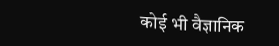कोई भी वैज्ञानिक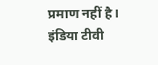प्रमाण नहीं है। इंडिया टीवी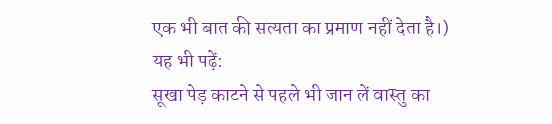एक भी बात की सत्यता का प्रमाण नहीं देता है।)
यह भी पढ़ें:
सूखा पेड़ काटने से पहले भी जान लें वास्तु का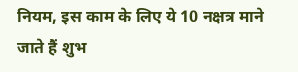नियम, इस काम के लिए ये 10 नक्षत्र माने जाते हैं शुभ